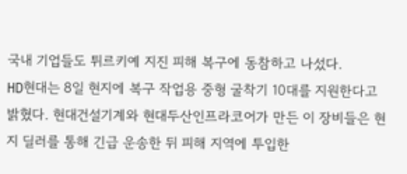국내 기업들도 튀르키예 지진 피해 복구에 동참하고 나섰다.
HD현대는 8일 현지에 복구 작업용 중형 굴착기 10대를 지원한다고 밝혔다. 현대건설기계와 현대두산인프라코어가 만든 이 장비들은 현지 딜러를 통해 긴급 운송한 뒤 피해 지역에 투입한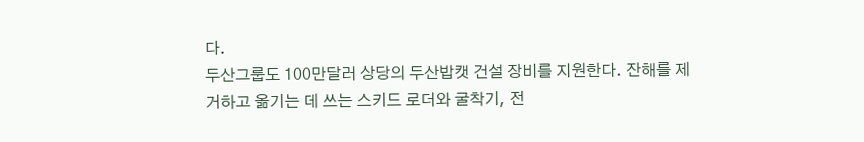다.
두산그룹도 100만달러 상당의 두산밥캣 건설 장비를 지원한다. 잔해를 제거하고 옮기는 데 쓰는 스키드 로더와 굴착기, 전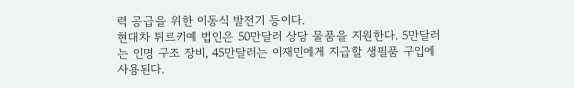력 공급을 위한 이동식 발전기 등이다.
현대차 튀르키예 법인은 50만달러 상당 물품을 지원한다. 5만달러는 인명 구조 장비, 45만달러는 이재민에게 지급할 생필품 구입에 사용된다.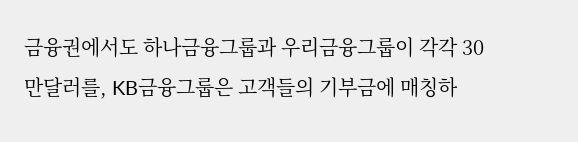금융권에서도 하나금융그룹과 우리금융그룹이 각각 30만달러를, KB금융그룹은 고객들의 기부금에 매칭하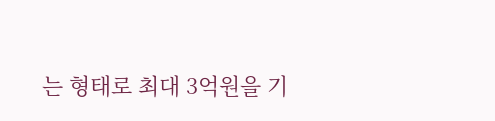는 형태로 최대 3억원을 기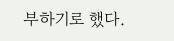부하기로 했다.